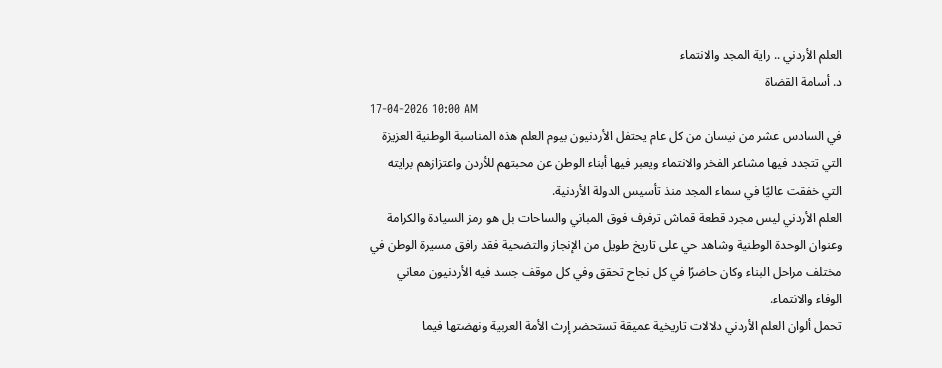العلم الأردني .. راية المجد والانتماء
د. أسامة القضاة
17-04-2026 10:00 AM
في السادس عشر من نيسان من كل عام يحتفل الأردنيون بيوم العلم هذه المناسبة الوطنية العزيزة التي تتجدد فيها مشاعر الفخر والانتماء ويعبر فيها أبناء الوطن عن محبتهم للأردن واعتزازهم برايته التي خفقت عاليًا في سماء المجد منذ تأسيس الدولة الأردنية.
العلم الأردني ليس مجرد قطعة قماش ترفرف فوق المباني والساحات بل هو رمز السيادة والكرامة وعنوان الوحدة الوطنية وشاهد حي على تاريخ طويل من الإنجاز والتضحية فقد رافق مسيرة الوطن في مختلف مراحل البناء وكان حاضرًا في كل نجاح تحقق وفي كل موقف جسد فيه الأردنيون معاني الوفاء والانتماء.
تحمل ألوان العلم الأردني دلالات تاريخية عميقة تستحضر إرث الأمة العربية ونهضتها فيما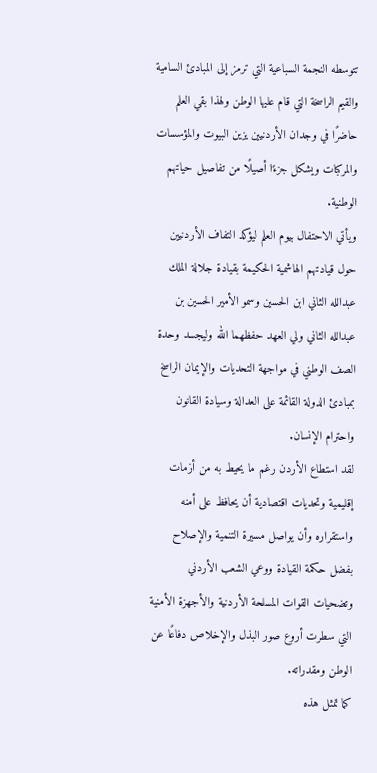تتوسطه النجمة السباعية التي ترمز إلى المبادئ السامية والقيم الراسخة التي قام عليها الوطن ولهذا بقي العلم حاضرًا في وجدان الأردنيين يزين البيوت والمؤسسات والمركبات ويشكل جزءًا أصيلًا من تفاصيل حياتهم الوطنية.
ويأتي الاحتفال بيوم العلم ليؤكد التفاف الأردنيين حول قيادتهم الهاشمية الحكيمة بقيادة جلالة الملك عبدالله الثاني ابن الحسين وسمو الأمير الحسين بن عبدالله الثاني ولي العهد حفظهما الله وليجسد وحدة الصف الوطني في مواجهة التحديات والإيمان الراسخ بمبادئ الدولة القائمة على العدالة وسيادة القانون واحترام الإنسان.
لقد استطاع الأردن رغم ما يحيط به من أزمات إقليمية وتحديات اقتصادية أن يحافظ على أمنه واستقراره وأن يواصل مسيرة التنمية والإصلاح بفضل حكمة القيادة ووعي الشعب الأردني وتضحيات القوات المسلحة الأردنية والأجهزة الأمنية التي سطرت أروع صور البذل والإخلاص دفاعًا عن الوطن ومقدراته.
كما تمثل هذه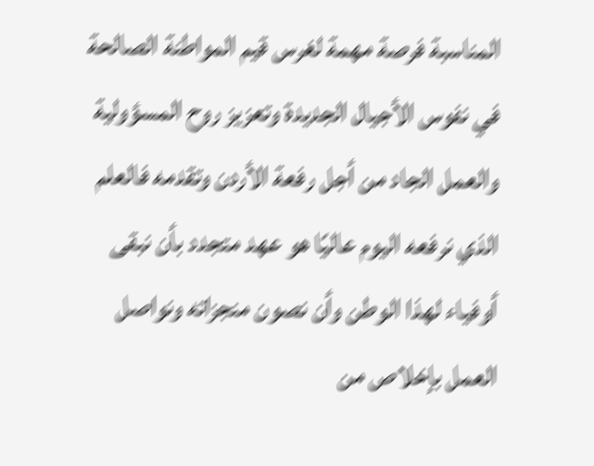المناسبة فرصة مهمة لغرس قيم المواطنة الصالحة في نفوس الأجيال الجديدة وتعزيز روح المسؤولية والعمل الجاد من أجل رفعة الأردن وتقدمه فالعلم الذي نرفعه اليوم عاليًا هو عهد متجدد بأن نبقى أوفياء لهذا الوطن وأن نصون منجزاته ونواصل العمل بإخلاص من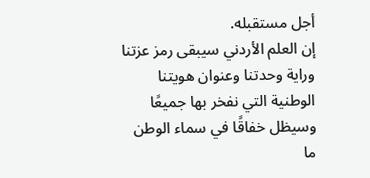أجل مستقبله.
إن العلم الأردني سيبقى رمز عزتنا وراية وحدتنا وعنوان هويتنا الوطنية التي نفخر بها جميعًا وسيظل خفاقًا في سماء الوطن ما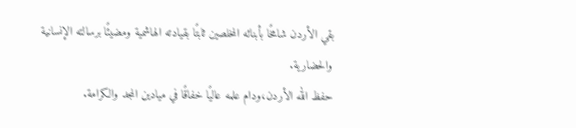بقي الأردن شامخًا بأبنائه المخلصين ثابتًا بقيادته الهاشمية ومضيئًا برسالته الإنسانية والحضارية.
حفظ الله الأردن،ودام علمه عاليًا خفاقًا في ميادين المجد والكرامة.